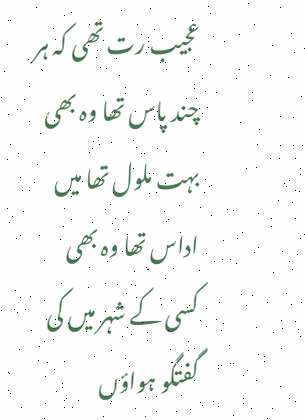عجیب رت تھی کہ ہر چند پاس تھا وہ بھی
بہت ملول تھا میں اداس تھا وہ بھی
کسی کے شہر میں کی گفتگو ہواؤں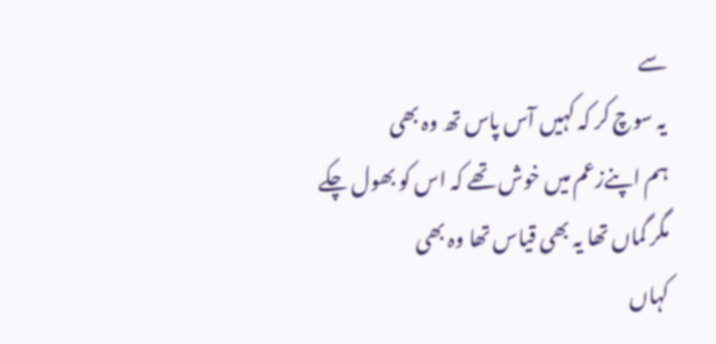سے
یہ سوچ کر کہ کہیں آس پاس تھ وہ بھی
ہم اپنےزعم میں خوش تھے کہ اس کو بھول چکے
مگر گماں تھا یہ بھی قیاس تھا وہ بھی
کہاں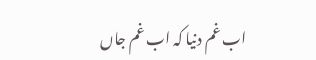اب غم دنیا کہ اب غم جاں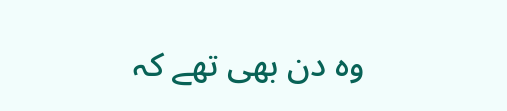وہ دن بھی تھے کہ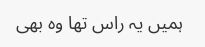ہمیں یہ راس تھا وہ بھی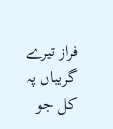فراز تیرے گریباں پہ کل جو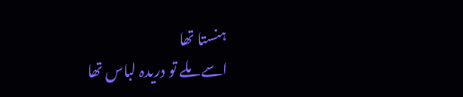ہنستا تھا
اسے ملے تو دریدہ لباس تھا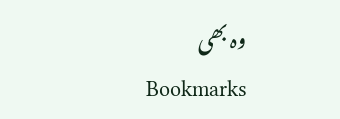وہ بھی
Bookmarks